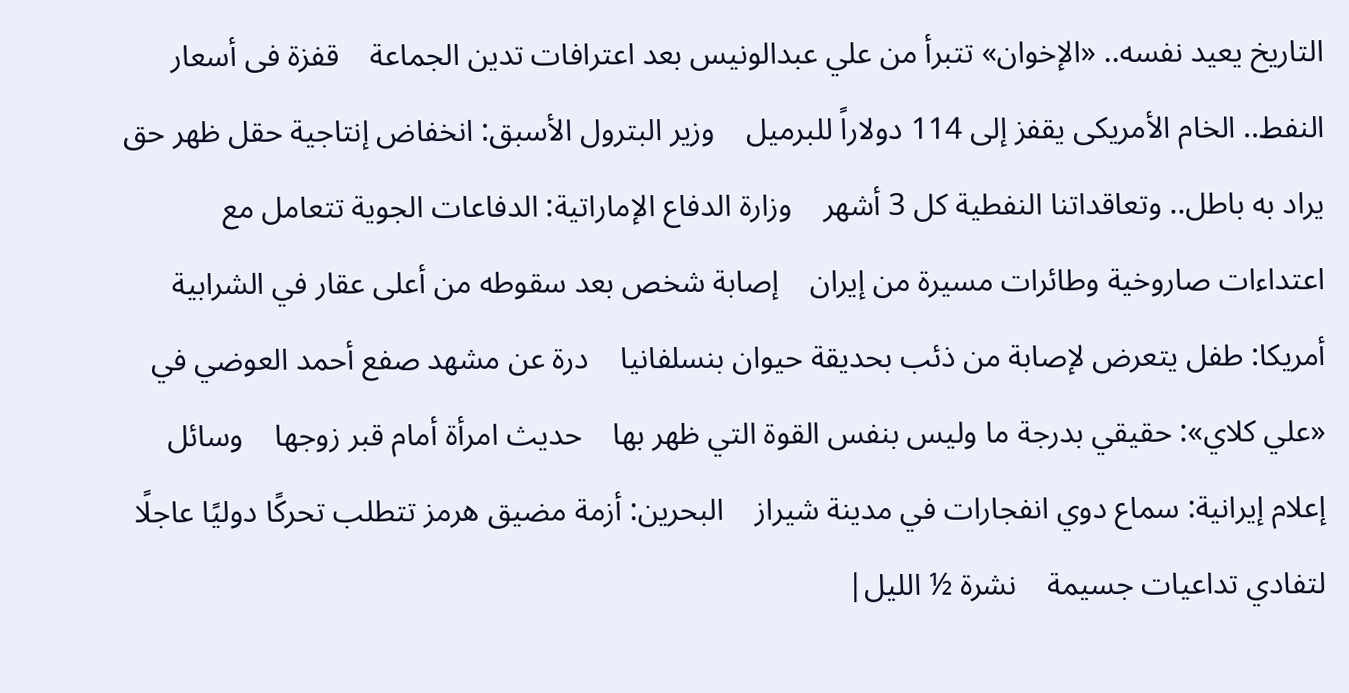التاريخ يعيد نفسه.. «الإخوان» تتبرأ من علي عبدالونيس بعد اعترافات تدين الجماعة    قفزة فى أسعار النفط.. الخام الأمريكى يقفز إلى 114 دولاراً للبرميل    وزير البترول الأسبق: انخفاض إنتاجية حقل ظهر حق يراد به باطل.. وتعاقداتنا النفطية كل 3 أشهر    وزارة الدفاع الإماراتية: الدفاعات الجوية تتعامل مع اعتداءات صاروخية وطائرات مسيرة من إيران    إصابة شخص بعد سقوطه من أعلى عقار في الشرابية    أمريكا: طفل يتعرض لإصابة من ذئب بحديقة حيوان بنسلفانيا    درة عن مشهد صفع أحمد العوضي في «علي كلاي»: حقيقي بدرجة ما وليس بنفس القوة التي ظهر بها    حديث امرأة أمام قبر زوجها    وسائل إعلام إيرانية: سماع دوي انفجارات في مدينة شيراز    البحرين: أزمة مضيق هرمز تتطلب تحركًا دوليًا عاجلًا لتفادي تداعيات جسيمة    نشرة ½ الليل|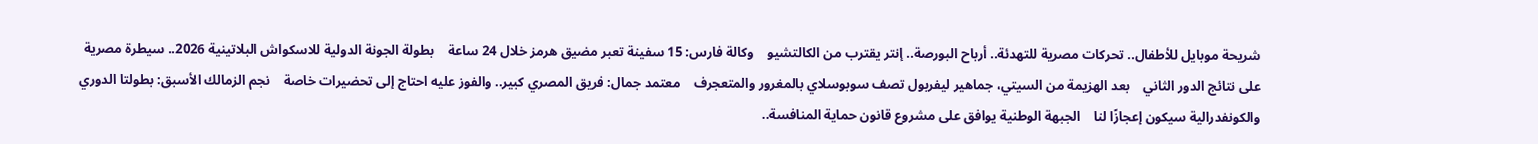شريحة موبايل للأطفال.. تحركات مصرية للتهدئة.. أرباح البورصة.. إنتر يقترب من الكالتشيو    وكالة فارس: 15 سفينة تعبر مضيق هرمز خلال 24 ساعة    بطولة الجونة الدولية للاسكواش البلاتينية 2026.. سيطرة مصرية على نتائج الدور الثاني    بعد الهزيمة من السيتي، جماهير ليفربول تصف سوبوسلاي بالمغرور والمتعجرف    معتمد جمال: فريق المصري كبير.. والفوز عليه احتاج إلى تحضيرات خاصة    نجم الزمالك الأسبق: بطولتا الدوري والكونفدرالية سيكون إعجازًا لنا    الجبهة الوطنية يوافق على مشروع قانون حماية المنافسة..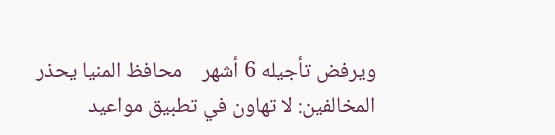ويرفض تأجيله 6 أشهر    محافظ المنيا يحذر المخالفين: لا تهاون في تطبيق مواعيد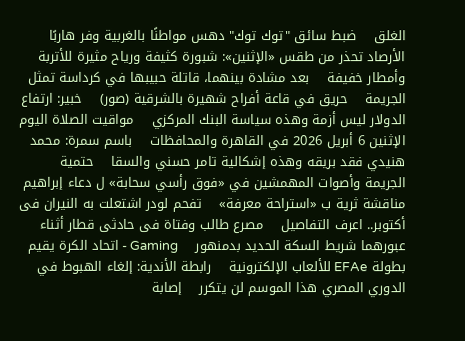الغلق    ضبط سائق "توك توك" دهس مواطنًا بالغربية وفر هاربًا    الأرصاد تحذر من طقس «الإثنين»: شبورة كثيفة ورياح مثيرة للأتربة وأمطار خفيفة    بعد مشادة بينهما، قاتلة حبيبها في كرداسة تمثل الجريمة    حريق في قاعة أفراح شهيرة بالشرقية (صور)    خبير: ارتفاع الدولار ليس أزمة وهذه سياسة البنك المركزي    مواقيت الصلاة اليوم الإثنين 6 أبريل 2026 في القاهرة والمحافظات    باسم سمرة: محمد هنيدي فقد بريقه وهذه إشكالية تامر حسني والسقا    حتمية الجريمة وأصوات المهمشين في «فوق رأسي سحابة» ل دعاء إبراهيم مناقشة ثرية ب «استراحة معرفة»    تفحم لودر اشتعلت به النيران فى أكتوبر.. اعرف التفاصيل    مصرع طالب وفتاة فى حادثى قطار أثناء عبورهما شريط السكة الحديد بدمنهور    Gaming - اتحاد الكرة يقيم بطولة EFAe للألعاب الإلكترونية    رابطة الأندية: إلغاء الهبوط في الدوري المصري هذا الموسم لن يتكرر    إصابة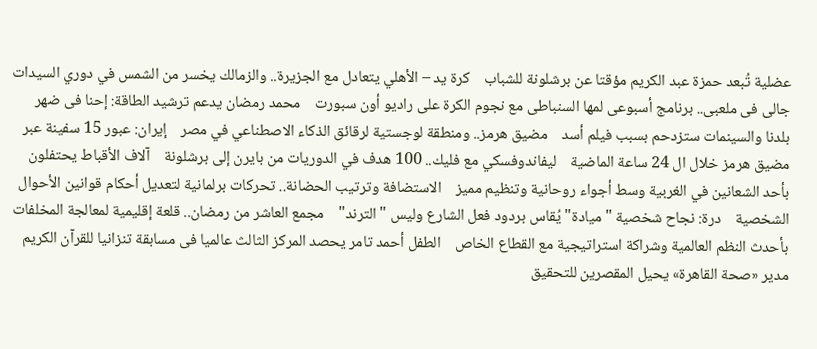عضلية تُبعد حمزة عبد الكريم مؤقتا عن برشلونة للشباب    كرة يد – الأهلي يتعادل مع الجزيرة.. والزمالك يخسر من الشمس في دوري السيدات    جالى فى ملعبى.. برنامج أسبوعى لمها السنباطى مع نجوم الكرة على راديو أون سبورت    محمد رمضان يدعم ترشيد الطاقة: إحنا فى ضهر بلدنا والسينمات ستزدحم بسبب فيلم أسد    مضيق هرمز.. ومنطقة لوجستية لرقائق الذكاء الاصطناعي في مصر    إيران: عبور 15 سفينة عبر مضيق هرمز خلال ال 24 ساعة الماضية    ليفاندوفسكي مع فليك.. 100 هدف في الدوريات من بايرن إلى برشلونة    آلاف الأقباط يحتفلون بأحد الشعانين في الغربية وسط أجواء روحانية وتنظيم مميز    الاستضافة وترتيب الحضانة.. تحركات برلمانية لتعديل أحكام قوانين الأحوال الشخصية    درة: نجاح شخصية "ميادة" يُقاس بردود فعل الشارع وليس "الترند"    مجمع العاشر من رمضان.. قلعة إقليمية لمعالجة المخلفات بأحدث النظم العالمية وشراكة استراتيجية مع القطاع الخاص    الطفل أحمد تامر يحصد المركز الثالث عالميا فى مسابقة تنزانيا للقرآن الكريم    مدير «صحة القاهرة» يحيل المقصرين للتحقيق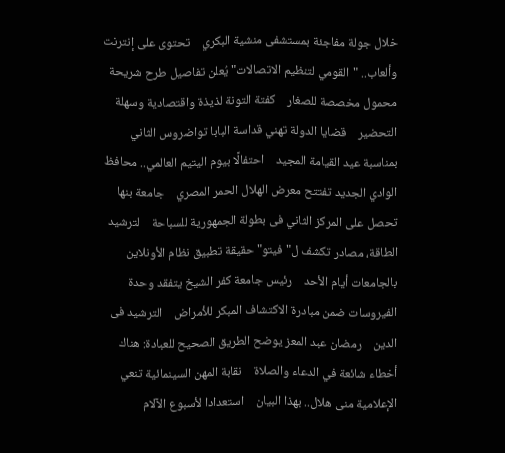خلال جولة مفاجئة بمستشفى منشية البكري    تحتوى على إنترنت وألعاب.. "القومي لتنظيم الاتصالات" يُعلن تفاصيل طرح شريحة محمول مخصصة للصغار    كفتة التونة لذيذة واقتصادية وسهلة التحضير    قضايا الدولة تهني قداسة البابا تواضروس الثاني بمناسبة عيد القيامة المجيد    احتفالًا بيوم اليتيم العالمي.. محافظ الوادي الجديد تفتتح معرض الهلال الحمر المصري    جامعة بنها تحصل على المركز الثاني فى بطولة الجمهورية للسباحة    لترشيد الطاقة، مصادر تكشف ل"فيتو" حقيقة تطبيق نظام الأونلاين بالجامعات أيام الأحد    رئيس جامعة كفر الشيخ يتفقد وحدة الفيروسات ضمن مبادرة الاكتشاف المبكر للأمراض    الترشيد فى الدين    رمضان عبد المعز يوضح الطريق الصحيح للعبادة: هناك أخطاء شائعة في الدعاء والصلاة    نقابة المهن السينمائية تنعي الإعلامية منى هلال.. بهذا البيان    استعدادا لأسبوع الآلام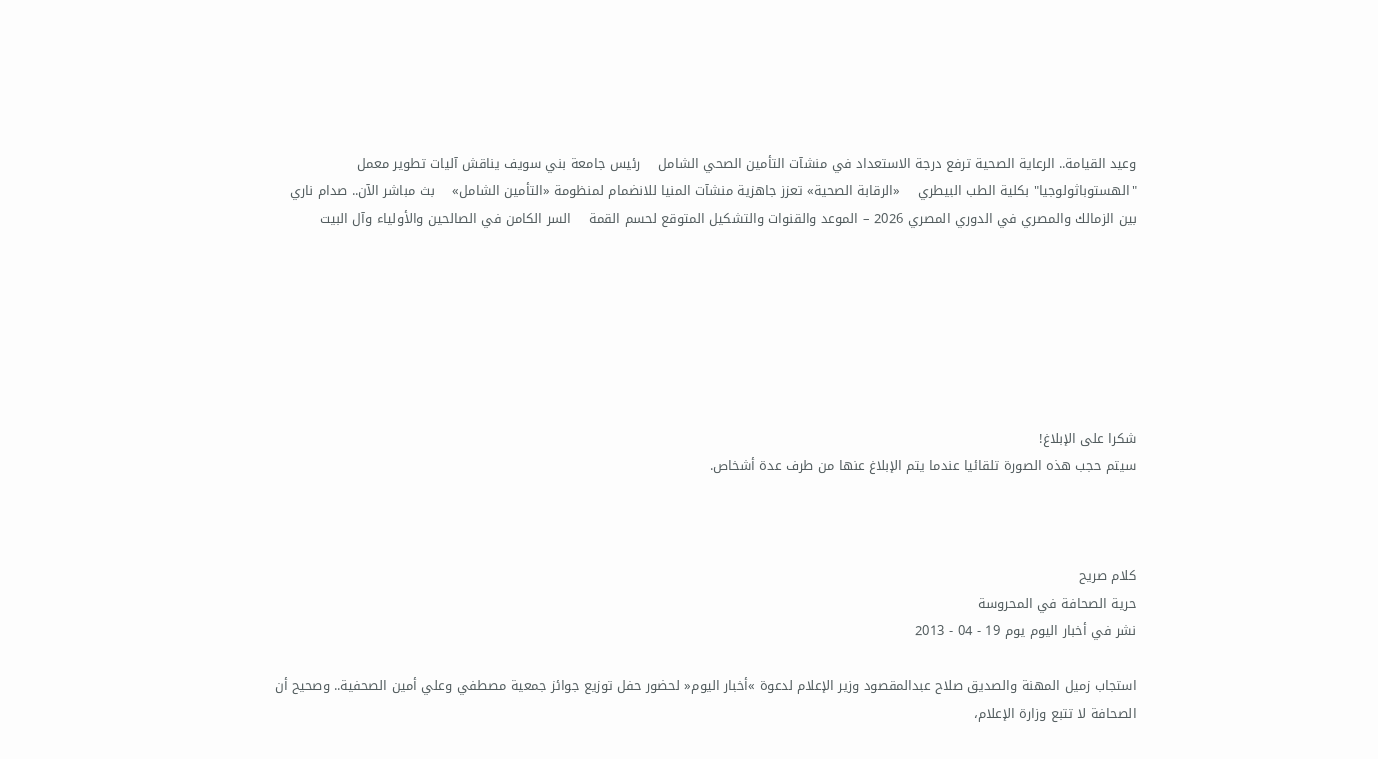وعيد القيامة.. الرعاية الصحية ترفع درجة الاستعداد في منشآت التأمين الصحي الشامل    رئيس جامعة بني سويف يناقش آليات تطوير معمل "الهستوباثولوجيا" بكلية الطب البيطري    «الرقابة الصحية» تعزز جاهزية منشآت المنيا للانضمام لمنظومة «التأمين الشامل»    بث مباشر الآن.. صدام ناري بين الزمالك والمصري في الدوري المصري 2026 – الموعد والقنوات والتشكيل المتوقع لحسم القمة    السر الكامن في الصالحين والأولياء وآل البيت







شكرا على الإبلاغ!
سيتم حجب هذه الصورة تلقائيا عندما يتم الإبلاغ عنها من طرف عدة أشخاص.



كلام صريح
حرية الصحافة في المحروسة
نشر في أخبار اليوم يوم 19 - 04 - 2013

استجاب زميل المهنة والصديق صلاح عبدالمقصود وزير الإعلام لدعوة »أخبار اليوم« لحضور حفل توزيع جوائز جمعية مصطفي وعلي أمين الصحفية.. وصحيح أن الصحافة لا تتبع وزارة الإعلام،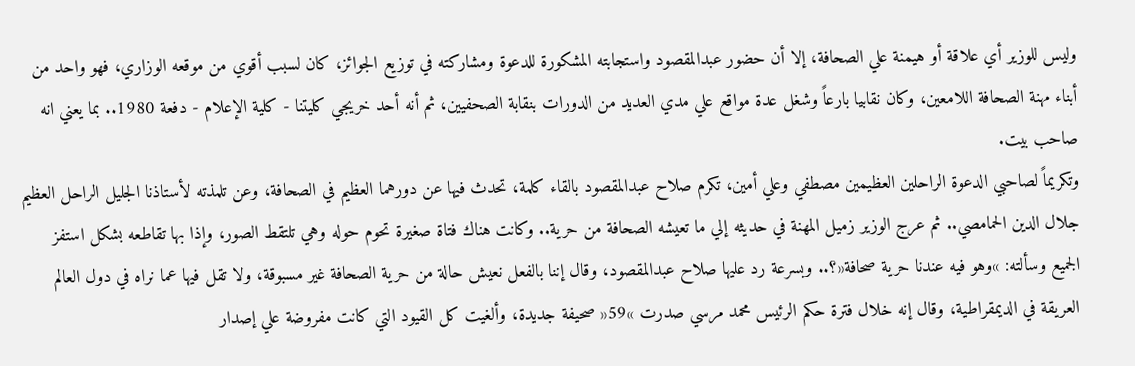وليس للوزير أي علاقة أو هيمنة علي الصحافة، إلا أن حضور عبدالمقصود واستجابته المشكورة للدعوة ومشاركته في توزيع الجوائز، كان لسبب أقوي من موقعه الوزاري، فهو واحد من أبناء مهنة الصحافة اللامعين، وكان نقابيا بارعاً وشغل عدة مواقع علي مدي العديد من الدورات بنقابة الصحفيين، ثم أنه أحد خريجي كليتنا - كلية الإعلام - دفعة 1980.. بما يعني انه صاحب بيت.
وتكريماً لصاحبي الدعوة الراحلين العظيمين مصطفي وعلي أمين، تكرم صلاح عبدالمقصود بالقاء كلمة، تحدث فيها عن دورهما العظيم في الصحافة، وعن تلمذته لأستاذنا الجليل الراحل العظيم جلال الدين الحمامصي.. ثم عرج الوزير زميل المهنة في حديثه إلي ما تعيشه الصحافة من حرية.. وكانت هناك فتاة صغيرة تحوم حوله وهي تلتقط الصور، وإذا بها تقاطعه بشكل استفز الجميع وسألته: »وهو فيه عندنا حرية صحافة«؟.. وبسرعة رد عليها صلاح عبدالمقصود، وقال إننا بالفعل نعيش حالة من حرية الصحافة غير مسبوقة، ولا تقل فيها عما نراه في دول العالم العريقة في الديمقراطية، وقال إنه خلال فترة حكم الرئيس محمد مرسي صدرت »59« صحيفة جديدة، وألغيت كل القيود التي كانت مفروضة علي إصدار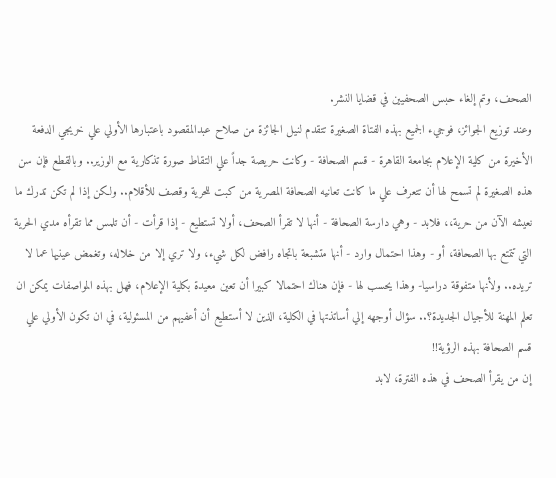الصحف، وتم إلغاء حبس الصحفيين في قضايا النشر.
وعند توزيع الجوائز، فوجيء الجميع بهذه الفتاة الصغيرة تتقدم لنيل الجائزة من صلاح عبدالمقصود باعتبارها الأولي علي خريجي الدفعة الأخيرة من كلية الإعلام بجامعة القاهرة - قسم الصحافة - وكانت حريصة جداً علي التقاط صورة تذكارية مع الوزير.. وبالقطع فإن سن هذه الصغيرة لم تسمح لها أن تتعرف علي ما كانت تعانيه الصحافة المصرية من كبت للحرية وقصف للأقلام.. ولكن إذا لم تكن تدرك ما نعيشه الآن من حرية،، فلابد - وهي دارسة الصحافة - أنها لا تقرأ الصحف، أولا تستطيع - إذا قرأت - أن تلمس مما تقرأه مدي الحرية التي تتمتع بها الصحافة، أو - وهذا احتمال وارد - أنها متشبعة باتجاه رافض لكل شيء، ولا تري إلا من خلاله، وتغمض عينيها عما لا تريده.. ولأنها متفوقة دراسيا- وهذا يحسب لها - فإن هناك احتمالا كبيرا أن تعين معيدة بكلية الإعلام، فهل بهذه المواصفات يمكن ان تعلم المهنة للأجيال الجديدة؟.. سؤال أوجهه إلي أساتذتها في الكلية، الذين لا أستطيع أن أعفيهم من المسئولية، في ان تكون الأولي علي قسم الصحافة بهذه الرؤية!!
إن من يقرأ الصحف في هذه الفترة، لابد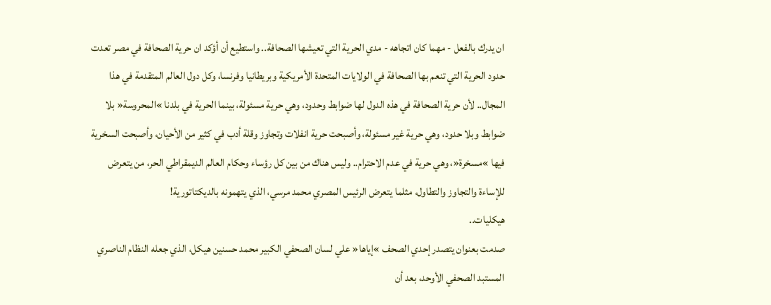ان يدرك بالفعل - مهما كان اتجاهه - مدي الحرية التي تعيشها الصحافة.. واستطيع أن أؤكد ان حرية الصحافة في مصر تعدت حدود الحرية التي تنعم بها الصحافة في الولايات المتحدة الأمريكية وبريطانيا وفرنسا، وكل دول العالم المتقدمة في هذا المجال.. لأن حرية الصحافة في هذه الدول لها ضوابط وحدود، وهي حرية مسئولة، بينما الحرية في بلدنا »المحروسة« بلا ضوابط وبلا حدود، وهي حرية غير مسئولة، وأصبحت حرية انفلات وتجاوز وقلة أدب في كثير من الأحيان، وأصبحت السخرية فيها »مسخرة«، وهي حرية في عدم الاحترام.. وليس هناك من بين كل رؤساء وحكام العالم الديمقراطي الحر، من يتعرض للإساءة والتجاوز والتطاول، مثلما يتعرض الرئيس المصري محمد مرسي، الذي يتهمونه بالديكتاتورية!
هيكليات..
صدمت بعنوان يتصدر إحدي الصحف »إياها« علي لسان الصحفي الكبير محمد حسنين هيكل، الذي جعله النظام الناصري المستبد الصحفي الأوحد، بعد أن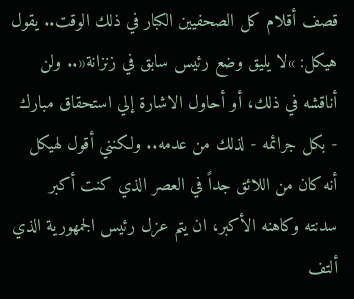قصف أقلام كل الصحفيين الكبار في ذلك الوقت.. يقول هيكل: »لا يليق وضع رئيس سابق في زنزانة«.. ولن أناقشه في ذلك، أو أحاول الاشارة إلي استحقاق مبارك - بكل جرائمه - لذلك من عدمه.. ولكنني أقول لهيكل أنه كان من اللائق جداً في العصر الذي كنت أكبر سدنته وكاهنه الأكبر، ان يتم عزل رئيس الجمهورية الذي ألتف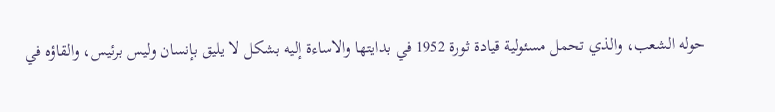حوله الشعب، والذي تحمل مسئولية قيادة ثورة 1952 في بدايتها والاساءة إليه بشكل لا يليق بإنسان وليس برئيس، والقاؤه في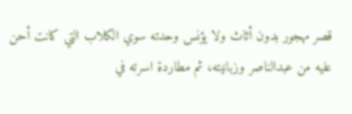قصر مهجور بدون أثاث ولا يؤنس وحدته سوي الكلاب التي كانت أحن عليه من عبدالناصر وزبانيته، ثم مطاردة اسرته في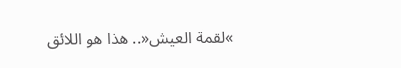»لقمة العيش«.. هذا هو اللائق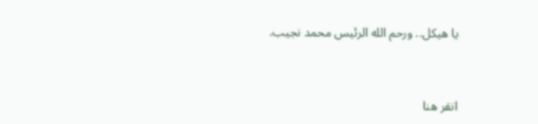يا هيكل.. ورحم الله الرئيس محمد نجيب.


انقر هنا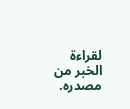لقراءة الخبر من مصدره.